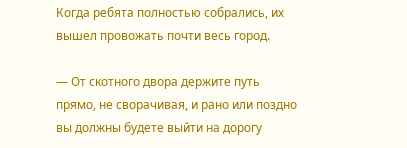Когда ребята полностью собрались, их вышел провожать почти весь город.

— От скотного двора держите путь прямо, не сворачивая, и рано или поздно вы должны будете выйти на дорогу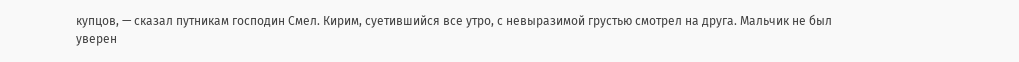купцов, — сказал путникам господин Смел. Кирим, суетившийся все утро, с невыразимой грустью смотрел на друга. Мальчик не был уверен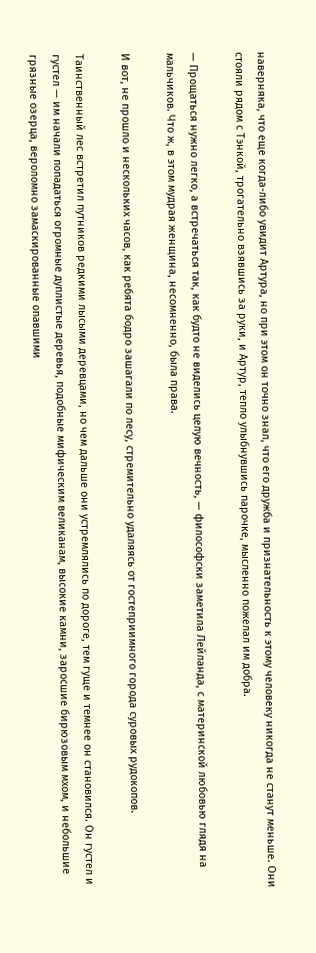наверняка, что еще когда-либо увидит Артура, но при этом он точно знал, что его дружба и признательность к этому человеку никогда не станут меньше. Они стояли рядом с Тэнкой, трогательно взявшись за руки, и Артур, тепло улыбнувшись парочке, мысленно пожелал им добра.

— Прощаться нужно легко, а встречаться так, как будто не виделись целую вечность, — философски заметила Лейланда, с материнской любовью глядя на мальчиков. Что ж, в этом мудрая женщина, несомненно, была права.

И вот, не прошло и нескольких часов, как ребята бодро зашагали по лесу, стремительно удаляясь от гостеприимного города суровых рудокопов.

Таинственный лес встретил путников редкими лысыми деревцами, но чем дальше они устремлялись по дороге, тем гуще и темнее он становился. Он густел и густел — им начали попадаться огромные дуплистые деревья, подобные мифическим великанам, высокие камни, заросшие бирюзовым мхом, и небольшие грязные озерца, вероломно замаскированные опавшими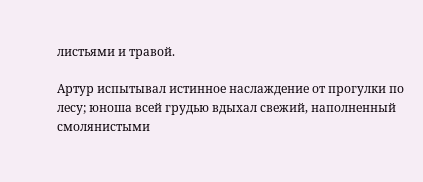листьями и травой.

Артур испытывал истинное наслаждение от прогулки по лесу; юноша всей грудью вдыхал свежий, наполненный смолянистыми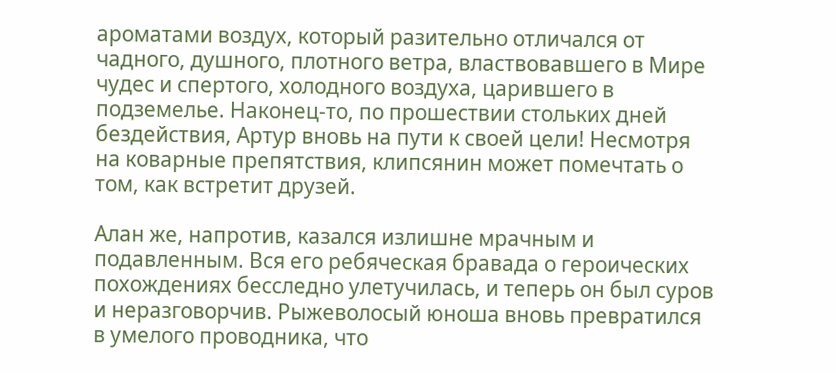ароматами воздух, который разительно отличался от чадного, душного, плотного ветра, властвовавшего в Мире чудес и спертого, холодного воздуха, царившего в подземелье. Наконец-то, по прошествии стольких дней бездействия, Артур вновь на пути к своей цели! Несмотря на коварные препятствия, клипсянин может помечтать о том, как встретит друзей.

Алан же, напротив, казался излишне мрачным и подавленным. Вся его ребяческая бравада о героических похождениях бесследно улетучилась, и теперь он был суров и неразговорчив. Рыжеволосый юноша вновь превратился в умелого проводника, что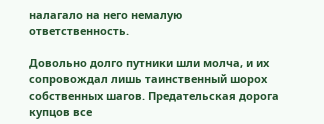налагало на него немалую ответственность.

Довольно долго путники шли молча, и их сопровождал лишь таинственный шорох собственных шагов. Предательская дорога купцов все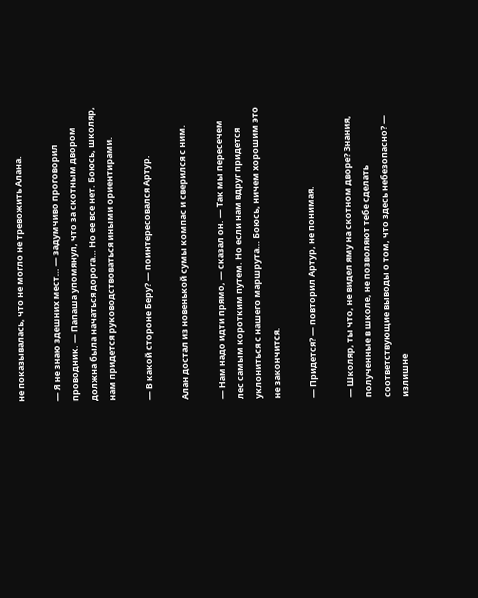не показывалась, что не могло не тревожить Алана.

— Я не знаю здешних мест… — задумчиво проговорил проводник. — Папаша упомянул, что за скотным двором должна была начаться дорога… Но ее все нет. Боюсь, школяр, нам придется руководствоваться иными ориентирами.

— В какой стороне Беру? — поинтересовался Артур.

Алан достал из новенькой сумы компас и сверился с ним.

— Нам надо идти прямо, — сказал он. — Так мы пересечем лес самым коротким путем. Но если нам вдруг придется уклониться с нашего маршрута… Боюсь, ничем хорошим это не закончится.

— Придется? — повторил Артур, не понимая.

— Школяр, ты что, не видел яму на скотном дворе? Знания, полученные в школе, не позволяют тебе сделать соответствующие выводы о том, что здесь небезопасно? — излишне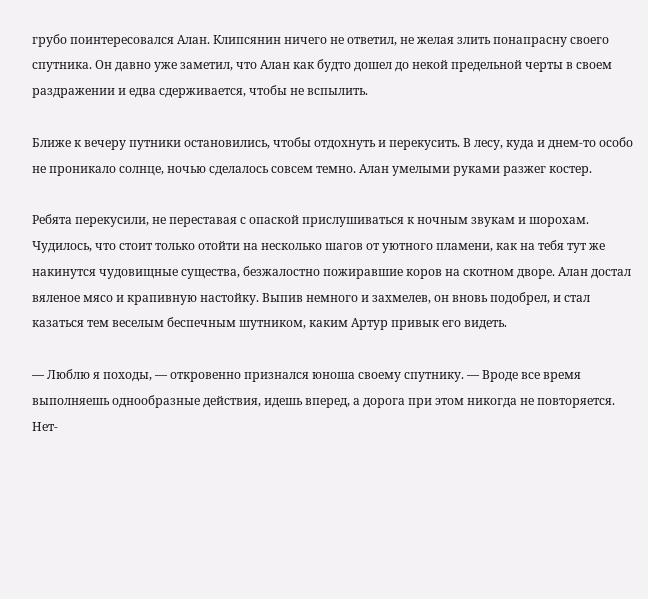грубо поинтересовался Алан. Клипсянин ничего не ответил, не желая злить понапрасну своего спутника. Он давно уже заметил, что Алан как будто дошел до некой предельной черты в своем раздражении и едва сдерживается, чтобы не вспылить.

Ближе к вечеру путники остановились, чтобы отдохнуть и перекусить. В лесу, куда и днем-то особо не проникало солнце, ночью сделалось совсем темно. Алан умелыми руками разжег костер.

Ребята перекусили, не переставая с опаской прислушиваться к ночным звукам и шорохам. Чудилось, что стоит только отойти на несколько шагов от уютного пламени, как на тебя тут же накинутся чудовищные существа, безжалостно пожиравшие коров на скотном дворе. Алан достал вяленое мясо и крапивную настойку. Выпив немного и захмелев, он вновь подобрел, и стал казаться тем веселым беспечным шутником, каким Артур привык его видеть.

— Люблю я походы, — откровенно признался юноша своему спутнику. — Вроде все время выполняешь однообразные действия, идешь вперед, а дорога при этом никогда не повторяется. Нет-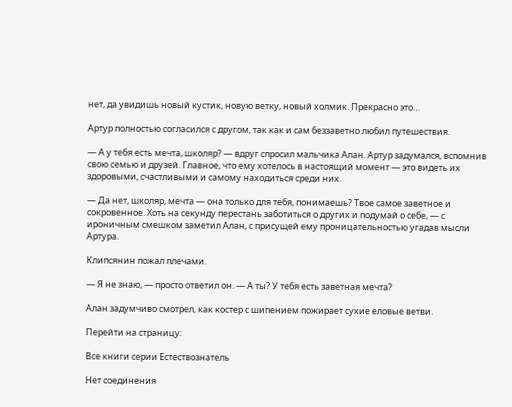нет, да увидишь новый кустик, новую ветку, новый холмик. Прекрасно это…

Артур полностью согласился с другом, так как и сам беззаветно любил путешествия.

— А у тебя есть мечта, школяр? — вдруг спросил мальчика Алан. Артур задумался, вспомнив свою семью и друзей. Главное, что ему хотелось в настоящий момент — это видеть их здоровыми, счастливыми и самому находиться среди них.

— Да нет, школяр, мечта — она только для тебя, понимаешь? Твое самое заветное и сокровенное. Хоть на секунду перестань заботиться о других и подумай о себе, — с ироничным смешком заметил Алан, с присущей ему проницательностью угадав мысли Артура.

Клипсянин пожал плечами.

— Я не знаю, — просто ответил он. — А ты? У тебя есть заветная мечта?

Алан задумчиво смотрел, как костер с шипением пожирает сухие еловые ветви.

Перейти на страницу:

Все книги серии Естествознатель

Нет соединения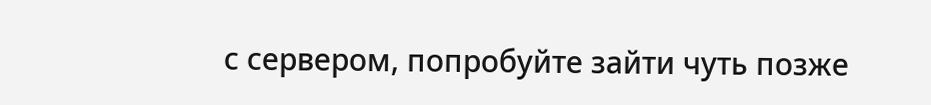с сервером, попробуйте зайти чуть позже